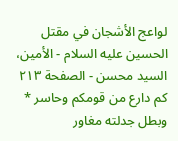لواعج الأشجان في مقتل الحسين عليه السلام - الأمين، السيد محسن - الصفحة ٢١٣
كم دارع من قومكم وحاسر * وبطل جدلته مغاور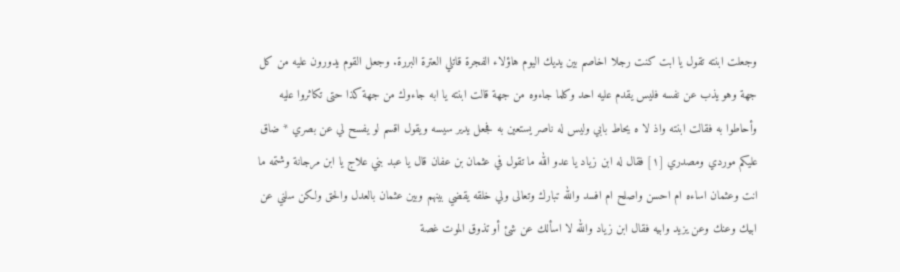وجعلت ابنته تقول يا ابت كنت رجلا اخاصم بين يديك اليوم هاؤلاء الفجرة قاتلي العترة البررة. وجعل القوم يدورون عليه من كل جهة وهو يذب عن نفسه فليس يقدم عليه احد وكلما جاءوه من جهة قالت ابنته يا ابه جاءوك من جهة كذا حتى تكاثروا عليه وأحاطوا به فقالت ابنته واذ لا ه يحاط بابي وليس له ناصر يستعين به فجعل يدير سيسه ويقول اقسم لو يفسح لي عن بصري * ضاق عليكم موردي ومصدري [١] فقال له ابن زياد يا عدو الله ما تقول في عثمان بن عفان قال يا عبد بني علاج يا ابن مرجانة وشتمه ما انت وعثمان اساءه ام احسن واصلح ام افسد والله تبارك وتعالى ولي خلقه يقضي بينهم وبين عثمان بالعدل والحق ولكن سلني عن ابيك وعنك وعن يزيد وابيه فقال ابن زياد والله لا اسألك عن شئ أو تذوق الموت غصة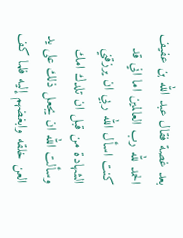بعد غصة فقال عبد الله بن عفيف الحمد لله رب العالمين اما اني قد كنت اسأل الله ربي ان يرزقني الشهادة من قبل ان تلدك امك وسألت الله ان يجعل ذلك على يد العن خلقه وابغضهم إليه فلما كف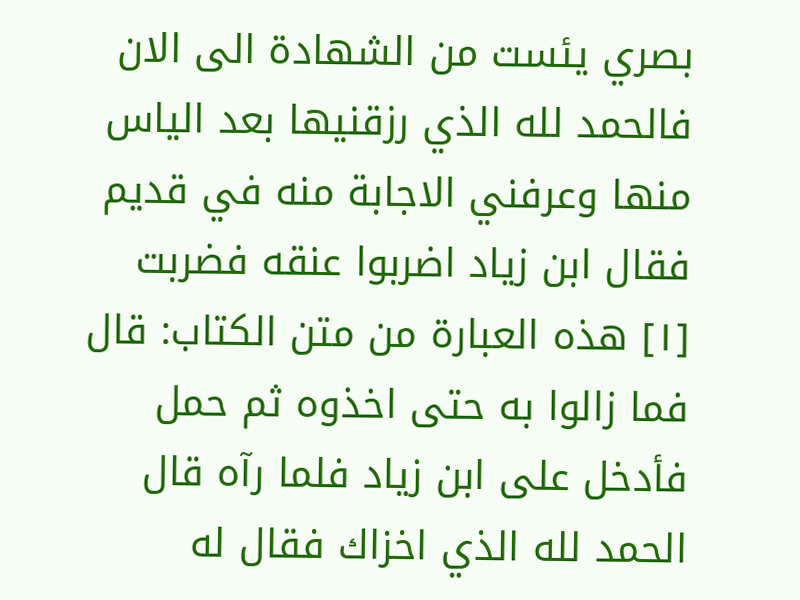بصري يئست من الشهادة الى الان فالحمد لله الذي رزقنيها بعد الياس منها وعرفني الاجابة منه في قديم فقال ابن زياد اضربوا عنقه فضربت
[١] هذه العبارة من متن الكتاب: قال فما زالوا به حتى اخذوه ثم حمل فأدخل على ابن زياد فلما رآه قال الحمد لله الذي اخزاك فقال له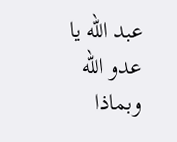عبد الله يا عدو الله وبماذا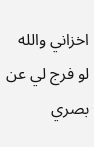اخزاني والله لو فرج لي عن بصري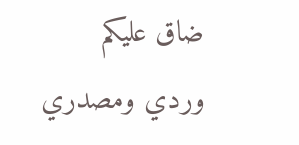ضاق عليكم وردي ومصدري